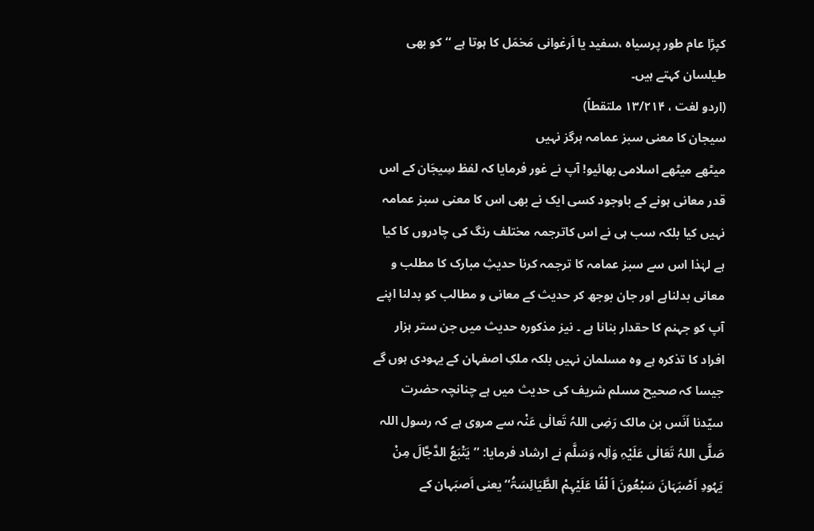کپڑا عام طور پرسیاہ ،سفید یا اَرغوانی مَخمَل کا ہوتا ہے ‘‘کو بھی طیلسان کہتے ہیں۔
(اردو لغت ، ۱۳/۲۱۴ ملتقطاً)
سیجان کا معنی سبز عمامہ ہرگز نہیں
میٹھے میٹھے اسلامی بھائیو! آپ نے غور فرمایا کہ لفظ سِیجَان کے اس قدر معانی ہونے کے باوجود کسی ایک نے بھی اس کا معنی سبز عمامہ نہیں کیا بلکہ سب ہی نے اس کاترجمہ مختلف رنگ کی چادروں کا کیا ہے لہٰذا اس سے سبز عمامہ کا ترجمہ کرنا حدیثِ مبارک کا مطلب و معانی بدلناہے اور جان بوجھ کر حدیث کے معانی و مطالب کو بدلنا اپنے آپ کو جہنم کا حقدار بنانا ہے ۔ نیز مذکورہ حدیث میں جن ستر ہزار افراد کا تذکرہ ہے وہ مسلمان نہیں بلکہ ملکِ اصفہان کے یہودی ہوں گے جیسا کہ صحیح مسلم شریف کی حدیث میں ہے چنانچہ حضرت سیّدنا اَنَس بن مالک رَضِی اللہُ تَعالٰی عَنْہ سے مروی ہے کہ رسول اللہ صَلَّی اللہُ تَعَالٰی عَلَیْہِ وَاٰلِہ وَسَلَّم نے ارشاد فرمایا: ’’ یَتْبَعُ الدَّجَّالَ مِنْ یَہُودِ اَصْبَہَانَ سَبْعُونَ اَ لْفًا عَلَیْہِمْ الطَّیَالِسَۃُ‘‘ یعنی اَصبَہان کے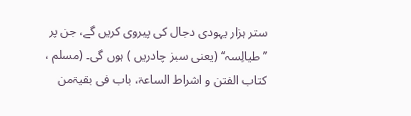ستر ہزار یہودی دجال کی پیروی کریں گے، جن پر ’’طیالِسہ‘‘ (یعنی سبز چادریں ) ہوں گی۔ (مسلم ، کتاب الفتن و اشراط الساعۃ، باب فی بقیۃمن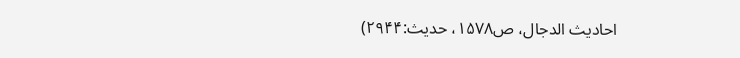احادیث الدجال، ص۱۵۷۸، حدیث:۲۹۴۴)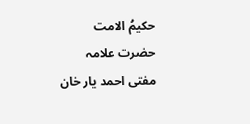حکیمُ الامت حضرت علامہ مفتی احمد یار خان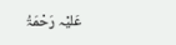عَلیْہ رَحْمَۃُ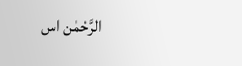الرَّحْمٰن اس